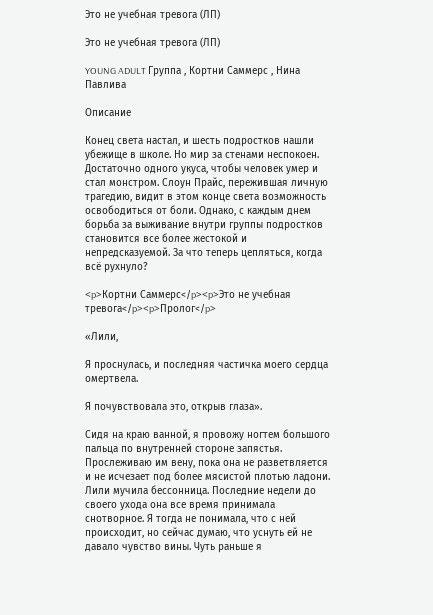Это не учебная тревога (ЛП)

Это не учебная тревога (ЛП)

YOUNG ADULT Группа , Кортни Саммерс , Нина Павлива

Описание

Конец света настал, и шесть подростков нашли убежище в школе. Но мир за стенами неспокоен. Достаточно одного укуса, чтобы человек умер и стал монстром. Слоун Прайс, пережившая личную трагедию, видит в этом конце света возможность освободиться от боли. Однако, с каждым днем борьба за выживание внутри группы подростков становится все более жестокой и непредсказуемой. За что теперь цепляться, когда всё рухнуло?

<p>Кортни Саммерс</p><p>Это не учебная тревога</p><p>Пролог</p>

«Лили,

Я проснулась, и последняя частичка моего сердца омертвела.

Я почувствовала это, открыв глаза».

Сидя на краю ванной, я провожу ногтем большого пальца по внутренней стороне запястья. Прослеживаю им вену, пока она не разветвляется и не исчезает под более мясистой плотью ладони. Лили мучила бессонница. Последние недели до своего ухода она все время принимала снотворное. Я тогда не понимала, что с ней происходит, но сейчас думаю, что уснуть ей не давало чувство вины. Чуть раньше я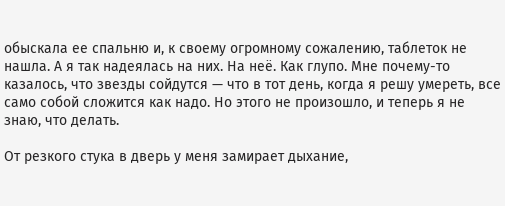обыскала ее спальню и, к своему огромному сожалению, таблеток не нашла. А я так надеялась на них. На неё. Как глупо. Мне почему-то казалось, что звезды сойдутся — что в тот день, когда я решу умереть, все само собой сложится как надо. Но этого не произошло, и теперь я не знаю, что делать.

От резкого стука в дверь у меня замирает дыхание,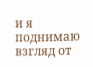и я поднимаю взгляд от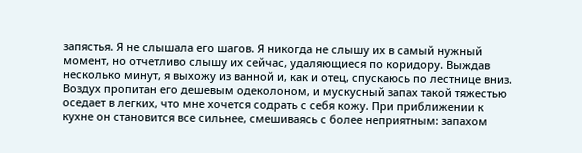запястья. Я не слышала его шагов. Я никогда не слышу их в самый нужный момент, но отчетливо слышу их сейчас, удаляющиеся по коридору. Выждав несколько минут, я выхожу из ванной и, как и отец, спускаюсь по лестнице вниз. Воздух пропитан его дешевым одеколоном, и мускусный запах такой тяжестью оседает в легких, что мне хочется содрать с себя кожу. При приближении к кухне он становится все сильнее, смешиваясь с более неприятным: запахом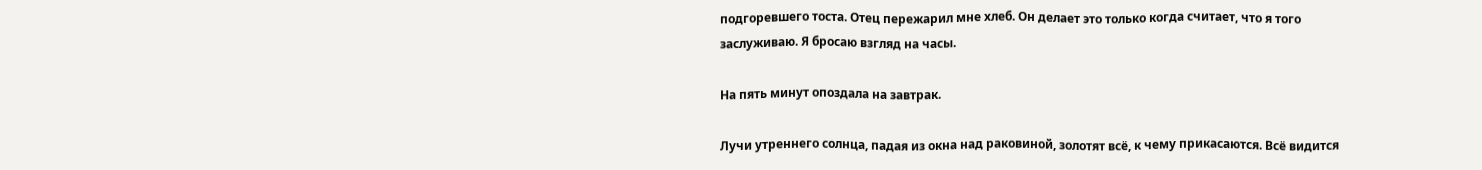подгоревшего тоста. Отец пережарил мне хлеб. Он делает это только когда считает, что я того заслуживаю. Я бросаю взгляд на часы.

На пять минут опоздала на завтрак.

Лучи утреннего солнца, падая из окна над раковиной, золотят всё, к чему прикасаются. Всё видится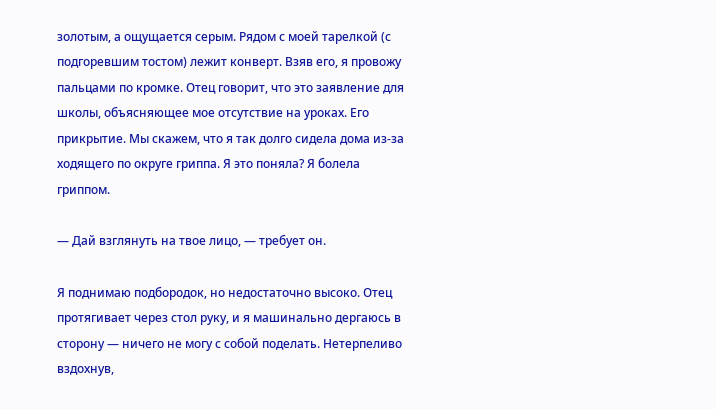золотым, а ощущается серым. Рядом с моей тарелкой (с подгоревшим тостом) лежит конверт. Взяв его, я провожу пальцами по кромке. Отец говорит, что это заявление для школы, объясняющее мое отсутствие на уроках. Его прикрытие. Мы скажем, что я так долго сидела дома из-за ходящего по округе гриппа. Я это поняла? Я болела гриппом.

— Дай взглянуть на твое лицо, — требует он.

Я поднимаю подбородок, но недостаточно высоко. Отец протягивает через стол руку, и я машинально дергаюсь в сторону — ничего не могу с собой поделать. Нетерпеливо вздохнув,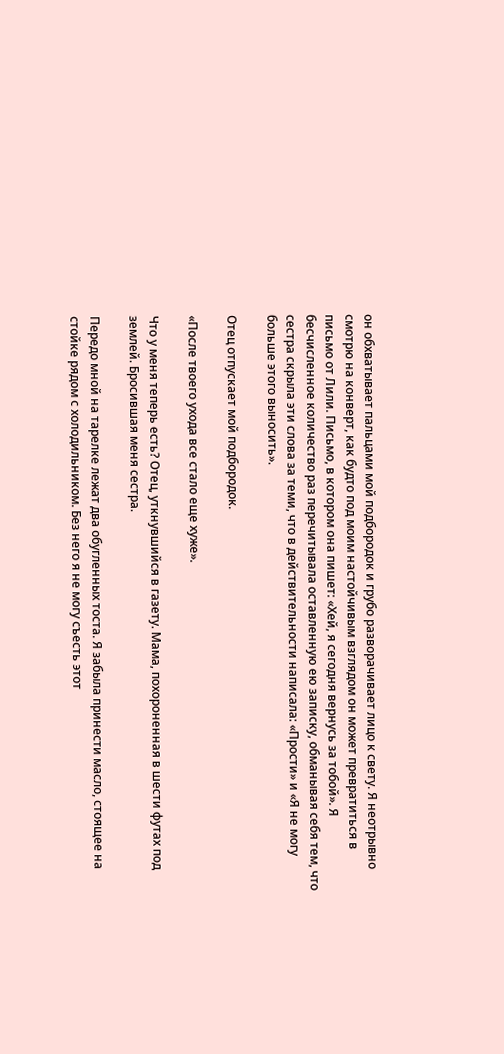он обхватывает пальцами мой подбородок и грубо разворачивает лицо к свету. Я неотрывно смотрю на конверт, как будто под моим настойчивым взглядом он может превратиться в письмо от Лили. Письмо, в котором она пишет: «Хей, я сегодня вернусь за тобой». Я бесчисленное количество раз перечитывала оставленную ею записку, обманывая себя тем, что сестра скрыла эти слова за теми, что в действительности написала: «Прости» и «Я не могу больше этого выносить».

Отец отпускает мой подбородок.

«После твоего ухода все стало еще хуже».

Что у меня теперь есть? Отец, уткнувшийся в газету. Мама, похороненная в шести футах под землей. Бросившая меня сестра.

Передо мной на тарелке лежат два обугленных тоста. Я забыла принести масло, стоящее на стойке рядом с холодильником. Без него я не могу съесть этот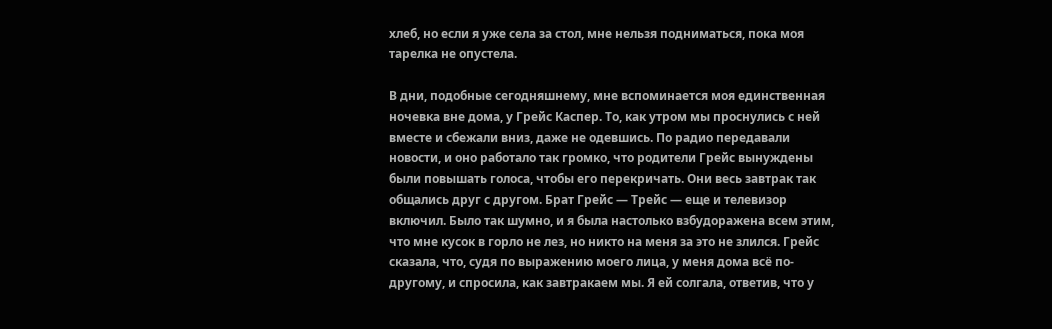хлеб, но если я уже села за стол, мне нельзя подниматься, пока моя тарелка не опустела.

В дни, подобные сегодняшнему, мне вспоминается моя единственная ночевка вне дома, у Грейс Каспер. То, как утром мы проснулись с ней вместе и сбежали вниз, даже не одевшись. По радио передавали новости, и оно работало так громко, что родители Грейс вынуждены были повышать голоса, чтобы его перекричать. Они весь завтрак так общались друг с другом. Брат Грейс — Трейс — еще и телевизор включил. Было так шумно, и я была настолько взбудоражена всем этим, что мне кусок в горло не лез, но никто на меня за это не злился. Грейс сказала, что, судя по выражению моего лица, у меня дома всё по-другому, и спросила, как завтракаем мы. Я ей солгала, ответив, что у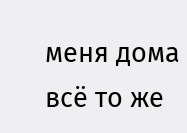меня дома всё то же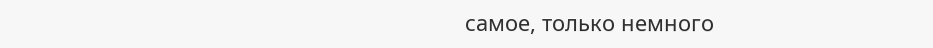самое, только немного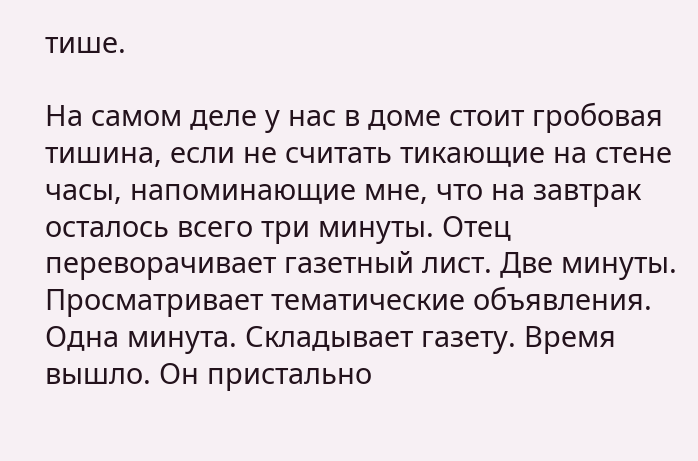тише.

На самом деле у нас в доме стоит гробовая тишина, если не считать тикающие на стене часы, напоминающие мне, что на завтрак осталось всего три минуты. Отец переворачивает газетный лист. Две минуты. Просматривает тематические объявления. Одна минута. Складывает газету. Время вышло. Он пристально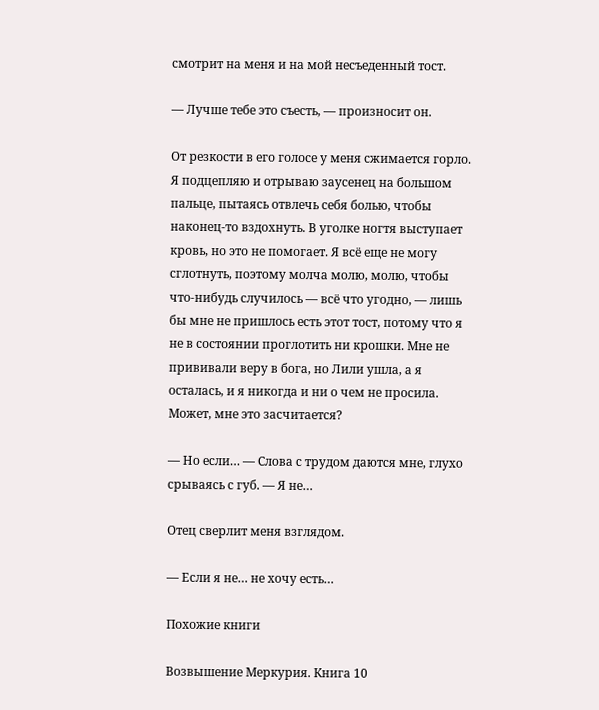смотрит на меня и на мой несъеденный тост.

— Лучше тебе это съесть, — произносит он.

От резкости в его голосе у меня сжимается горло. Я подцепляю и отрываю заусенец на большом пальце, пытаясь отвлечь себя болью, чтобы наконец-то вздохнуть. В уголке ногтя выступает кровь, но это не помогает. Я всё еще не могу сглотнуть, поэтому молча молю, молю, чтобы что-нибудь случилось — всё что угодно, — лишь бы мне не пришлось есть этот тост, потому что я не в состоянии проглотить ни крошки. Мне не прививали веру в бога, но Лили ушла, а я осталась, и я никогда и ни о чем не просила. Может, мне это засчитается?

— Но если… — Слова с трудом даются мне, глухо срываясь с губ. — Я не…

Отец сверлит меня взглядом.

— Если я не… не хочу есть…

Похожие книги

Возвышение Меркурия. Книга 10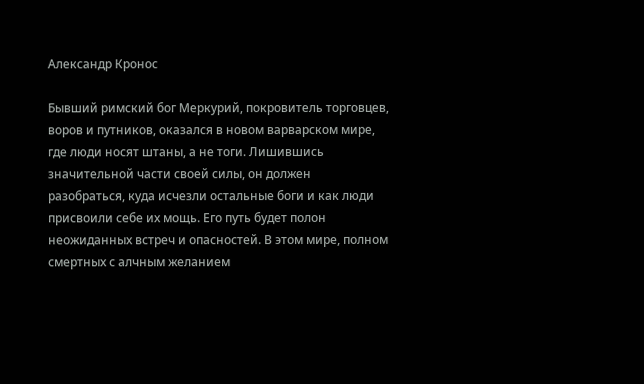Александр Кронос

Бывший римский бог Меркурий, покровитель торговцев, воров и путников, оказался в новом варварском мире, где люди носят штаны, а не тоги. Лишившись значительной части своей силы, он должен разобраться, куда исчезли остальные боги и как люди присвоили себе их мощь. Его путь будет полон неожиданных встреч и опасностей. В этом мире, полном смертных с алчным желанием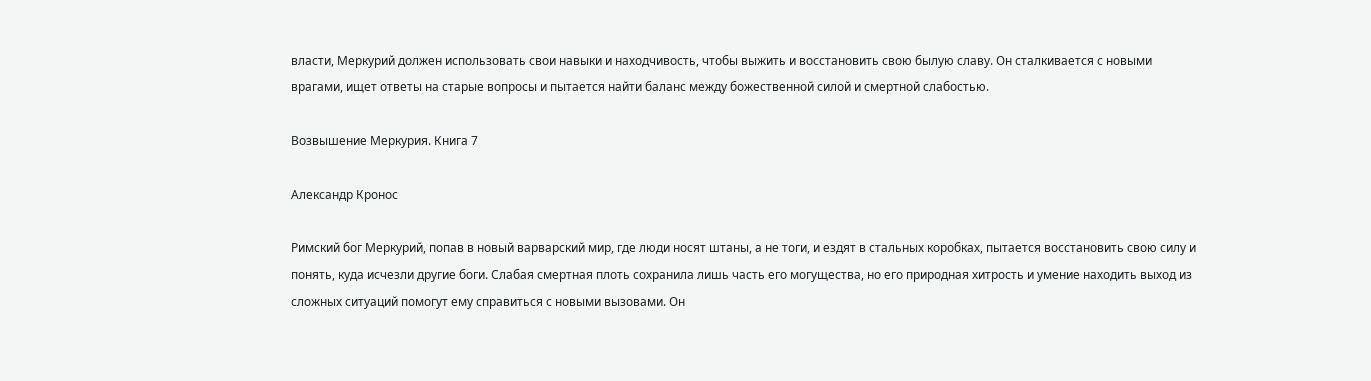власти, Меркурий должен использовать свои навыки и находчивость, чтобы выжить и восстановить свою былую славу. Он сталкивается с новыми врагами, ищет ответы на старые вопросы и пытается найти баланс между божественной силой и смертной слабостью.

Возвышение Меркурия. Книга 7

Александр Кронос

Римский бог Меркурий, попав в новый варварский мир, где люди носят штаны, а не тоги, и ездят в стальных коробках, пытается восстановить свою силу и понять, куда исчезли другие боги. Слабая смертная плоть сохранила лишь часть его могущества, но его природная хитрость и умение находить выход из сложных ситуаций помогут ему справиться с новыми вызовами. Он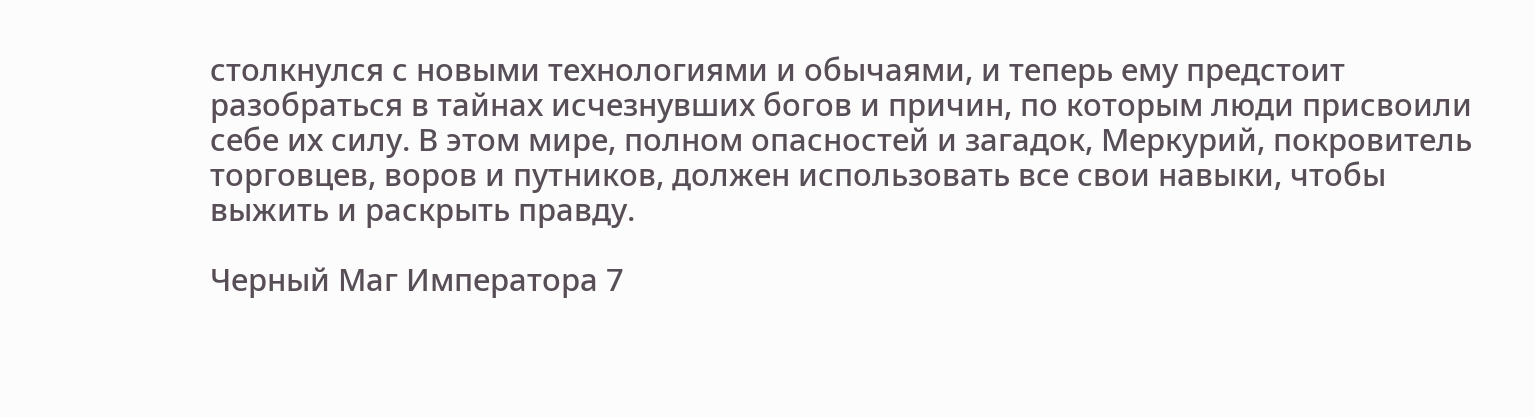столкнулся с новыми технологиями и обычаями, и теперь ему предстоит разобраться в тайнах исчезнувших богов и причин, по которым люди присвоили себе их силу. В этом мире, полном опасностей и загадок, Меркурий, покровитель торговцев, воров и путников, должен использовать все свои навыки, чтобы выжить и раскрыть правду.

Черный Маг Императора 7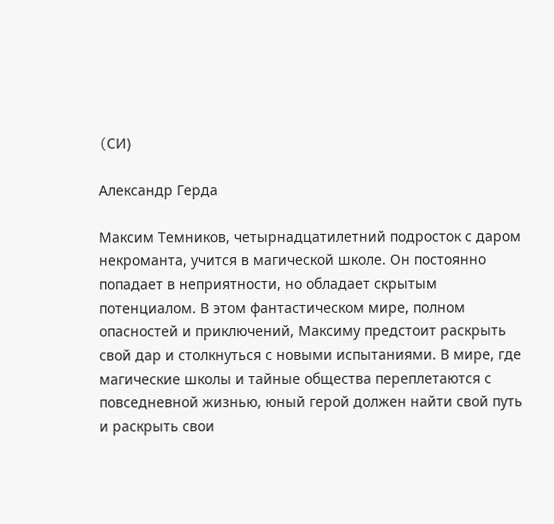(CИ)

Александр Герда

Максим Темников, четырнадцатилетний подросток с даром некроманта, учится в магической школе. Он постоянно попадает в неприятности, но обладает скрытым потенциалом. В этом фантастическом мире, полном опасностей и приключений, Максиму предстоит раскрыть свой дар и столкнуться с новыми испытаниями. В мире, где магические школы и тайные общества переплетаются с повседневной жизнью, юный герой должен найти свой путь и раскрыть свои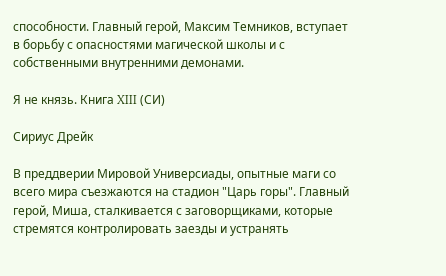способности. Главный герой, Максим Темников, вступает в борьбу с опасностями магической школы и с собственными внутренними демонами.

Я не князь. Книга XIII (СИ)

Сириус Дрейк

В преддверии Мировой Универсиады, опытные маги со всего мира съезжаются на стадион "Царь горы". Главный герой, Миша, сталкивается с заговорщиками, которые стремятся контролировать заезды и устранять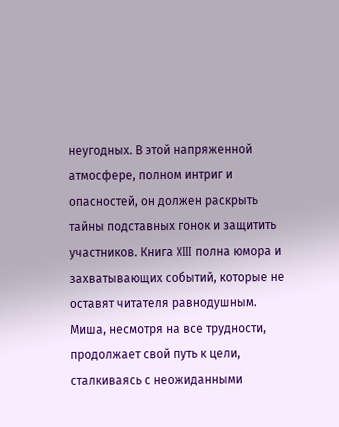неугодных. В этой напряженной атмосфере, полном интриг и опасностей, он должен раскрыть тайны подставных гонок и защитить участников. Книга XIII полна юмора и захватывающих событий, которые не оставят читателя равнодушным. Миша, несмотря на все трудности, продолжает свой путь к цели, сталкиваясь с неожиданными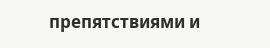препятствиями и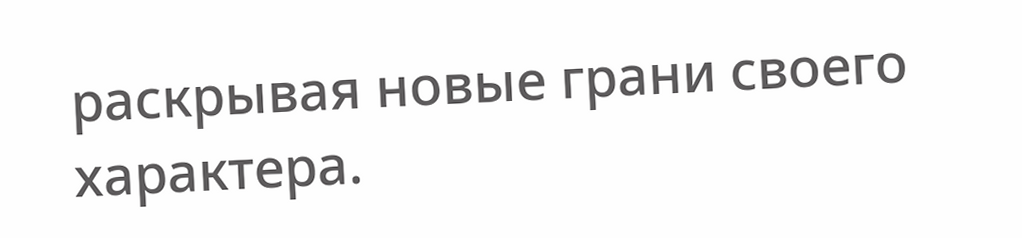раскрывая новые грани своего характера.